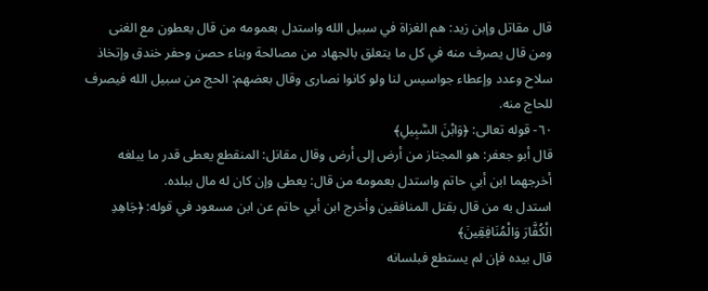قال مقاتل وإبن زيد: هم الغزاة في سبيل الله واستدل بعمومه من قال يعطون مع الغنى ومن قال يصرف منه في كل ما يتعلق بالجهاد من مصالحة وبناء حصن وحفر خندق وإتخاذ سلاح وعدد وإعطاء جواسيس لنا ولو كانوا نصارى وقال بعضهم: الحج من سبيل الله فيصرف للحاج منه.
٦٠- قوله تعالى: ﴿وَابْنَ السَّبِيلِ﴾
قال أبو جعفر: هو المجتاز من أرض إلى أرض وقال مقانل: المنقطع يعطى قدر ما يبلغه أخرجهما ابن أبي حاتم واستدل بعمومه من قال: يعطى وإن كان له مال ببلده.
استدل به من قال بقتل المنافقين وأخرج ابن أبي حاتم عن ابن مسعود في قوله: ﴿جَاهِدِ الْكُفَّارَ وَالْمُنَافِقِينَ﴾
قال بيده فإن لم يستطع فبلسانه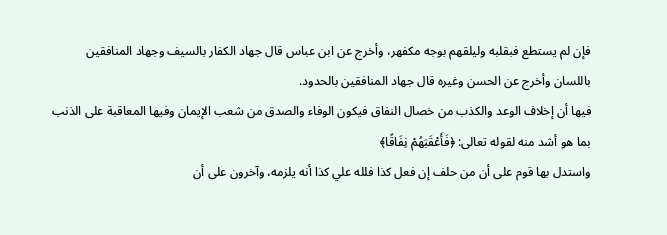فإن لم يستطع فبقلبه وليلقهم بوجه مكفهر، وأخرج عن ابن عباس قال جهاد الكفار بالسيف وجهاد المنافقين باللسان وأخرج عن الحسن وغيره قال جهاد المنافقين بالحدود.
فيها أن إخلاف الوعد والكذب من خصال النفاق فيكون الوفاء والصدق من شعب الإيمان وفيها المعاقبة على الذنب بما هو أشد منه لقوله تعالى: ﴿فَأَعْقَبَهُمْ نِفَاقًا﴾
واستدل بها قوم على أن من حلف إن فعل كذا فلله علي كذا أنه يلزمه، وآخرون على أن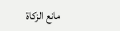مانع الزكاة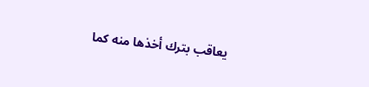يعاقب بترك أخذها منه كما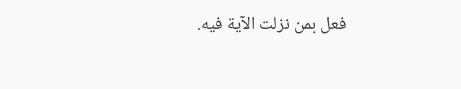فعل بمن نزلت الآية فيه.